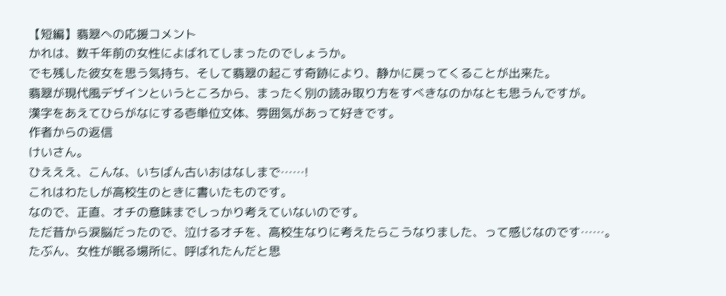【短編】翡翠への応援コメント
かれは、数千年前の女性によばれてしまったのでしょうか。
でも残した彼女を思う気持ち、そして翡翠の起こす奇跡により、静かに戻ってくることが出来た。
翡翠が現代風デザインというところから、まったく別の読み取り方をすべきなのかなとも思うんですが。
漢字をあえてひらがなにする壱単位文体、雰囲気があって好きです。
作者からの返信
けいさん。
ひえええ、こんな、いちばん古いおはなしまで……!
これはわたしが高校生のときに書いたものです。
なので、正直、オチの意味までしっかり考えていないのです。
ただ昔から涙脳だったので、泣けるオチを、高校生なりに考えたらこうなりました、って感じなのです……。
たぶん、女性が眠る場所に、呼ばれたんだと思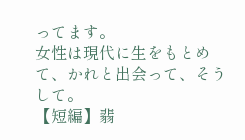ってます。
女性は現代に生をもとめて、かれと出会って、そうして。
【短編】翡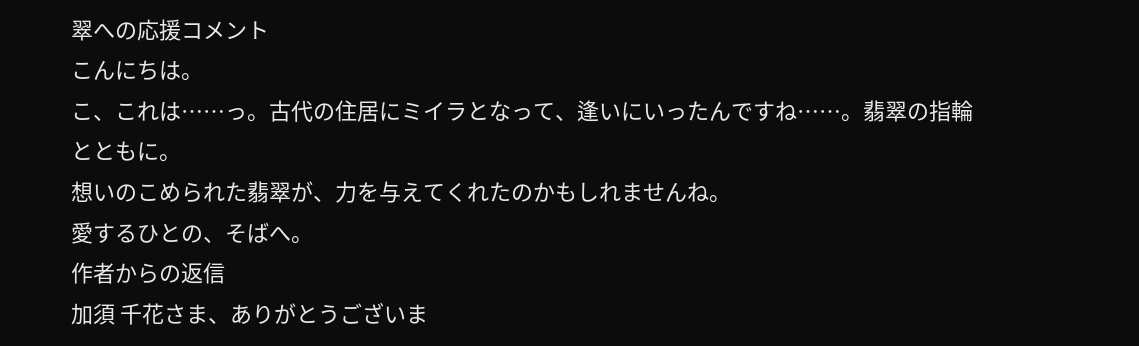翠への応援コメント
こんにちは。
こ、これは……っ。古代の住居にミイラとなって、逢いにいったんですね……。翡翠の指輪とともに。
想いのこめられた翡翠が、力を与えてくれたのかもしれませんね。
愛するひとの、そばへ。
作者からの返信
加須 千花さま、ありがとうございま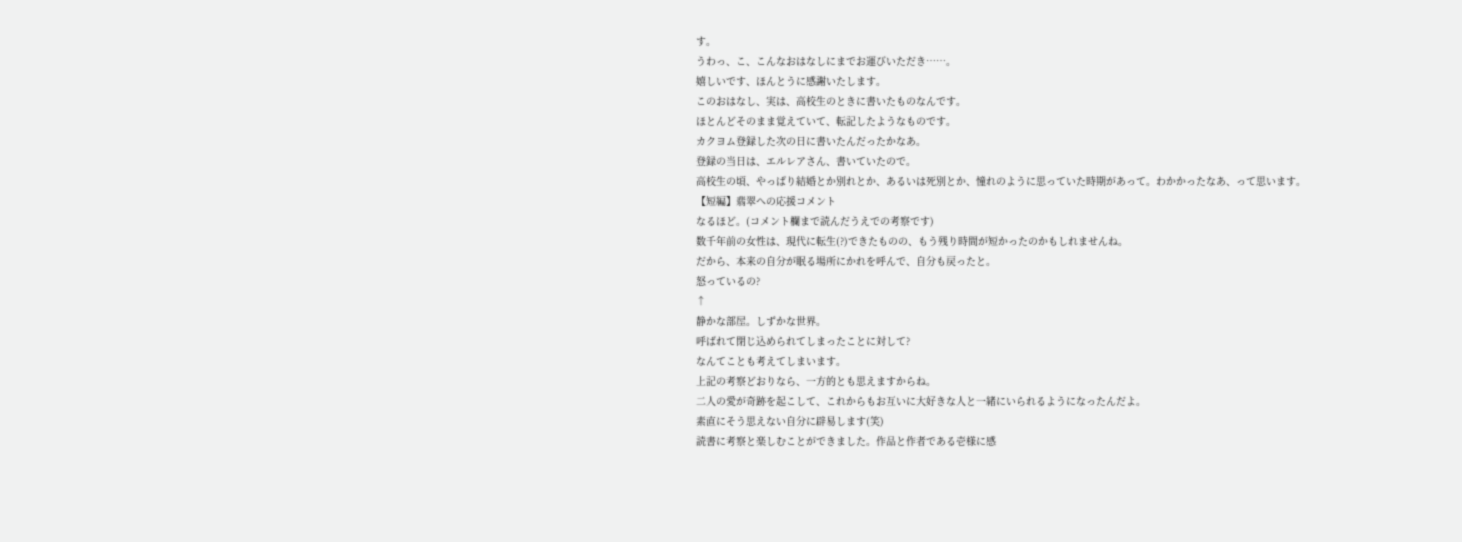す。
うわっ、こ、こんなおはなしにまでお運びいただき……。
嬉しいです、ほんとうに感謝いたします。
このおはなし、実は、高校生のときに書いたものなんです。
ほとんどそのまま覚えていて、転記したようなものです。
カクヨム登録した次の日に書いたんだったかなあ。
登録の当日は、エルレアさん、書いていたので。
高校生の頃、やっぱり結婚とか別れとか、あるいは死別とか、憧れのように思っていた時期があって。わかかったなあ、って思います。
【短編】翡翠への応援コメント
なるほど。(コメント欄まで読んだうえでの考察です)
数千年前の女性は、現代に転生(?)できたものの、もう残り時間が短かったのかもしれませんね。
だから、本来の自分が眠る場所にかれを呼んで、自分も戻ったと。
怒っているの?
↑
静かな部屋。しずかな世界。
呼ばれて閉じ込められてしまったことに対して?
なんてことも考えてしまいます。
上記の考察どおりなら、一方的とも思えますからね。
二人の愛が奇跡を起こして、これからもお互いに大好きな人と一緒にいられるようになったんだよ。
素直にそう思えない自分に辟易します(笑)
読書に考察と楽しむことができました。作品と作者である壱様に感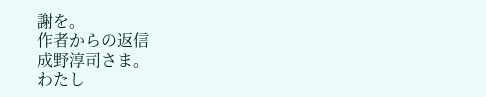謝を。
作者からの返信
成野淳司さま。
わたし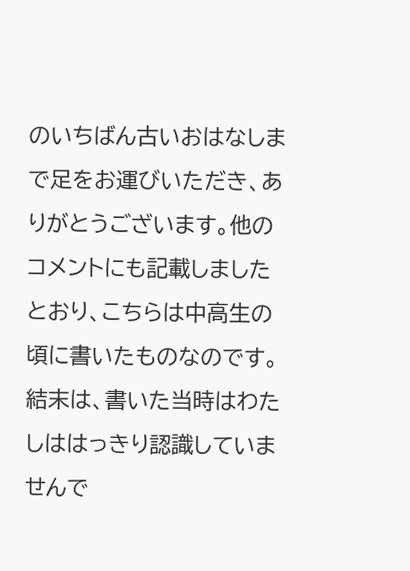のいちばん古いおはなしまで足をお運びいただき、ありがとうございます。他のコメントにも記載しましたとおり、こちらは中高生の頃に書いたものなのです。
結末は、書いた当時はわたしははっきり認識していませんで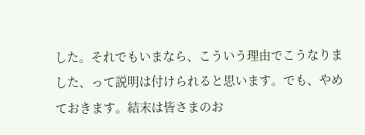した。それでもいまなら、こういう理由でこうなりました、って説明は付けられると思います。でも、やめておきます。結末は皆さまのお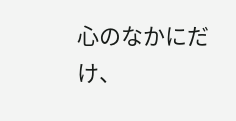心のなかにだけ、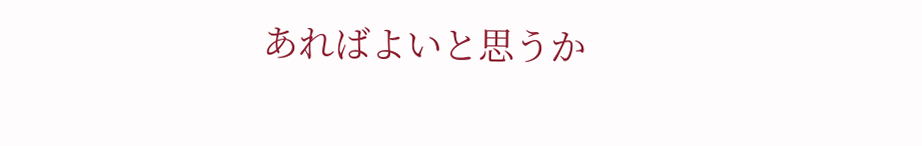あればよいと思うか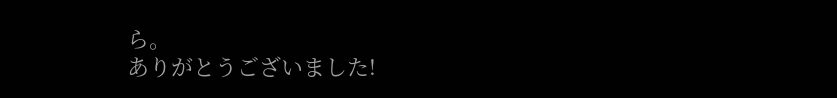ら。
ありがとうございました!